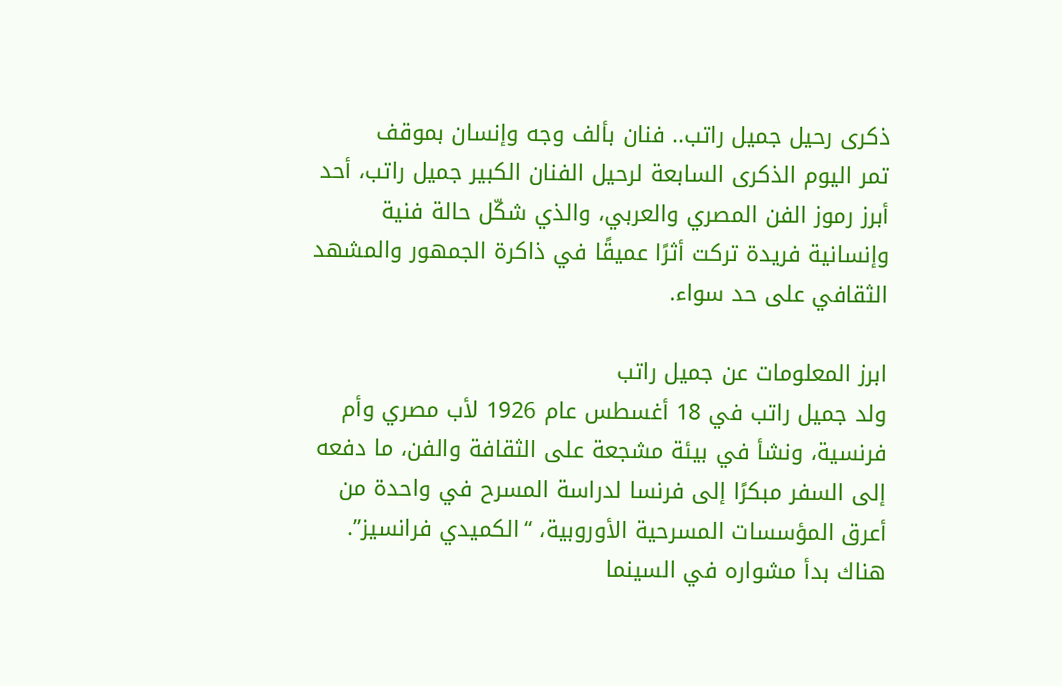ذكرى رحيل جميل راتب.. فنان بألف وجه وإنسان بموقف
تمر اليوم الذكرى السابعة لرحيل الفنان الكبير جميل راتب، أحد أبرز رموز الفن المصري والعربي، والذي شكّل حالة فنية وإنسانية فريدة تركت أثرًا عميقًا في ذاكرة الجمهور والمشهد الثقافي على حد سواء.

ابرز المعلومات عن جميل راتب
ولد جميل راتب في 18 أغسطس عام 1926 لأب مصري وأم فرنسية، ونشأ في بيئة مشجعة على الثقافة والفن، ما دفعه إلى السفر مبكرًا إلى فرنسا لدراسة المسرح في واحدة من أعرق المؤسسات المسرحية الأوروبية، “الكميدي فرانسيز”. هناك بدأ مشواره في السينما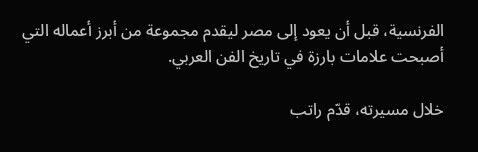الفرنسية، قبل أن يعود إلى مصر ليقدم مجموعة من أبرز أعماله التي أصبحت علامات بارزة في تاريخ الفن العربي.

خلال مسيرته، قدّم راتب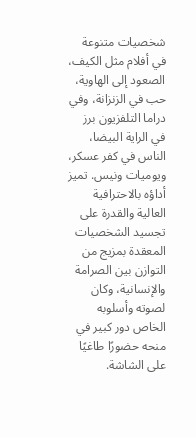شخصيات متنوعة في أفلام مثل الكيف، الصعود إلى الهاوية، حب في الزنزانة، وفي دراما التلفزيون برز في الراية البيضا، الناس في كفر عسكر، ويوميات ونيس. تميز أداؤه بالاحترافية العالية والقدرة على تجسيد الشخصيات المعقدة بمزيج من التوازن بين الصرامة والإنسانية، وكان لصوته وأسلوبه الخاص دور كبير في منحه حضورًا طاغيًا على الشاشة.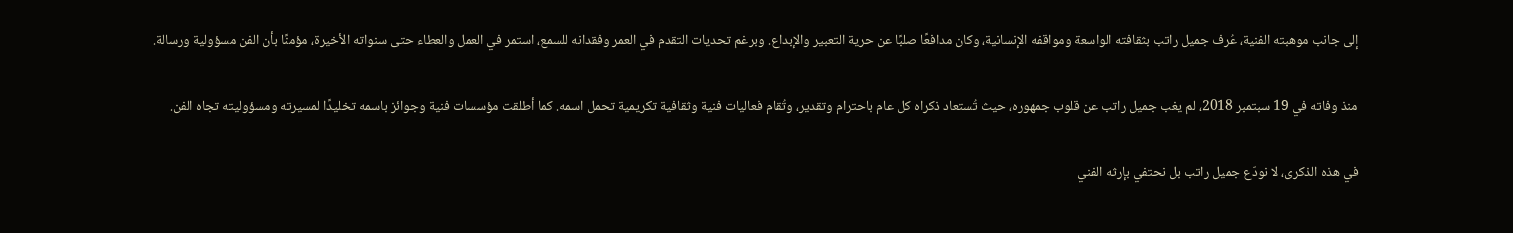إلى جانب موهبته الفنية، عُرف جميل راتب بثقافته الواسعة ومواقفه الإنسانية، وكان مدافعًا صلبًا عن حرية التعبير والإبداع. وبرغم تحديات التقدم في العمر وفقدانه للسمع، استمر في العمل والعطاء حتى سنواته الأخيرة، مؤمنًا بأن الفن مسؤولية ورسالة.

منذ وفاته في 19 سبتمبر 2018، لم يغب جميل راتب عن قلوب جمهوره، حيث تُستعاد ذكراه كل عام باحترام وتقدير، وتُقام فعاليات فنية وثقافية تكريمية تحمل اسمه. كما أطلقت مؤسسات فنية وجوائز باسمه تخليدًا لمسيرته ومسؤوليته تجاه الفن.

في هذه الذكرى، لا نودّع جميل راتب بل نحتفي بإرثه الفني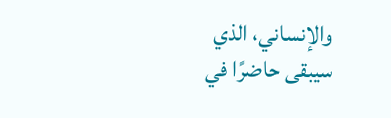والإنساني، الذي سيبقى حاضرًا في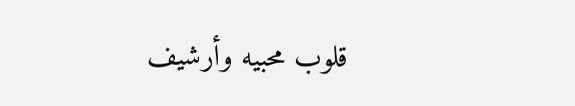قلوب محبيه وأرشيف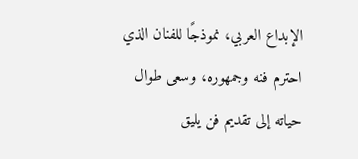الإبداع العربي، نموذجًا للفنان الذي احترم فنه وجمهوره، وسعى طوال حياته إلى تقديم فن يليق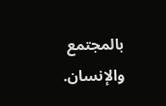بالمجتمع والإنسان.